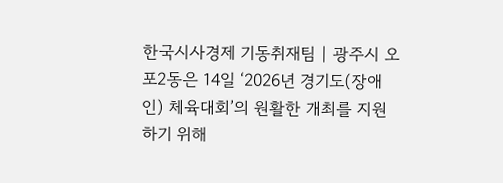한국시사경제 기동취재팀 | 광주시 오포2동은 14일 ‘2026년 경기도(장애인) 체육대회’의 원활한 개최를 지원하기 위해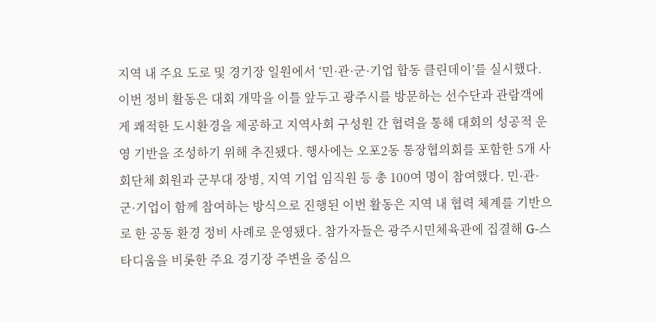지역 내 주요 도로 및 경기장 일원에서 ‘민·관·군·기업 합동 클린데이’를 실시했다. 이번 정비 활동은 대회 개막을 이틀 앞두고 광주시를 방문하는 선수단과 관람객에게 쾌적한 도시환경을 제공하고 지역사회 구성원 간 협력을 통해 대회의 성공적 운영 기반을 조성하기 위해 추진됐다. 행사에는 오포2동 통장협의회를 포함한 5개 사회단체 회원과 군부대 장병, 지역 기업 임직원 등 총 100여 명이 참여했다. 민·관·군·기업이 함께 참여하는 방식으로 진행된 이번 활동은 지역 내 협력 체계를 기반으로 한 공동 환경 정비 사례로 운영됐다. 참가자들은 광주시민체육관에 집결해 G-스타디움을 비롯한 주요 경기장 주변을 중심으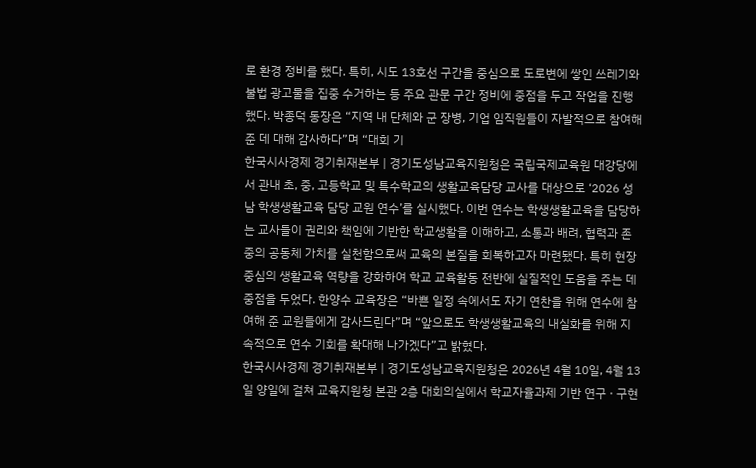로 환경 정비를 했다. 특히, 시도 13호선 구간을 중심으로 도로변에 쌓인 쓰레기와 불법 광고물을 집중 수거하는 등 주요 관문 구간 정비에 중점을 두고 작업을 진행했다. 박종덕 동장은 “지역 내 단체와 군 장병, 기업 임직원들이 자발적으로 참여해 준 데 대해 감사하다”며 “대회 기
한국시사경제 경기취재본부 | 경기도성남교육지원청은 국립국제교육원 대강당에서 관내 초, 중, 고등학교 및 특수학교의 생활교육담당 교사를 대상으로 ‘2026 성남 학생생활교육 담당 교원 연수’를 실시했다. 이번 연수는 학생생활교육을 담당하는 교사들이 권리와 책임에 기반한 학교생활을 이해하고, 소통과 배려, 협력과 존중의 공동체 가치를 실천함으로써 교육의 본질을 회복하고자 마련됐다. 특히 현장 중심의 생활교육 역량을 강화하여 학교 교육활동 전반에 실질적인 도움을 주는 데 중점을 두었다. 한양수 교육장은 “바쁜 일정 속에서도 자기 연찬을 위해 연수에 참여해 준 교원들에게 감사드린다”며 “앞으로도 학생생활교육의 내실화를 위해 지속적으로 연수 기회를 확대해 나가겠다”고 밝혔다.
한국시사경제 경기취재본부 | 경기도성남교육지원청은 2026년 4월 10일, 4월 13일 양일에 걸쳐 교육지원청 본관 2층 대회의실에서 학교자율과제 기반 연구 · 구현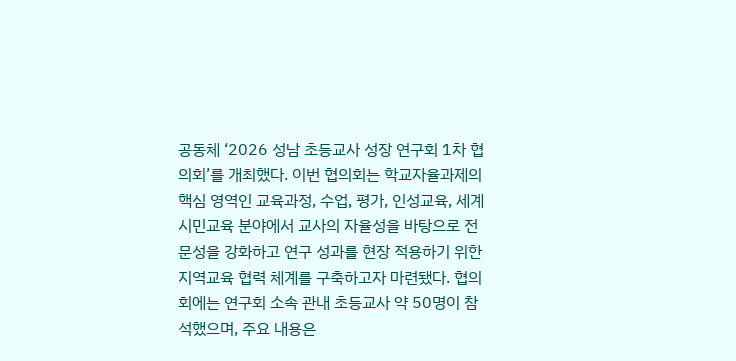공동체 ‘2026 성남 초등교사 성장 연구회 1차 협의회’를 개최했다. 이번 협의회는 학교자율과제의 핵심 영역인 교육과정, 수업, 평가, 인성교육, 세계시민교육 분야에서 교사의 자율성을 바탕으로 전문성을 강화하고 연구 성과를 현장 적용하기 위한 지역교육 협력 체계를 구축하고자 마련됐다. 협의회에는 연구회 소속 관내 초등교사 약 50명이 참석했으며, 주요 내용은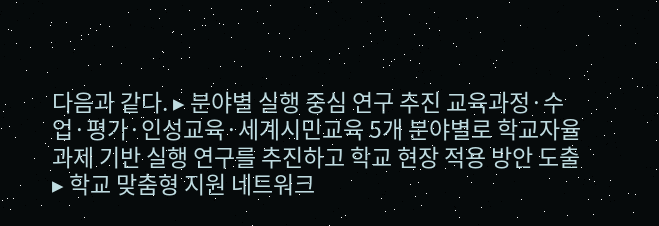다음과 같다. ▸ 분야별 실행 중심 연구 추진 교육과정·수업·평가·인성교육·세계시민교육 5개 분야별로 학교자율과제 기반 실행 연구를 추진하고 학교 현장 적용 방안 도출 ▸ 학교 맞춤형 지원 네트워크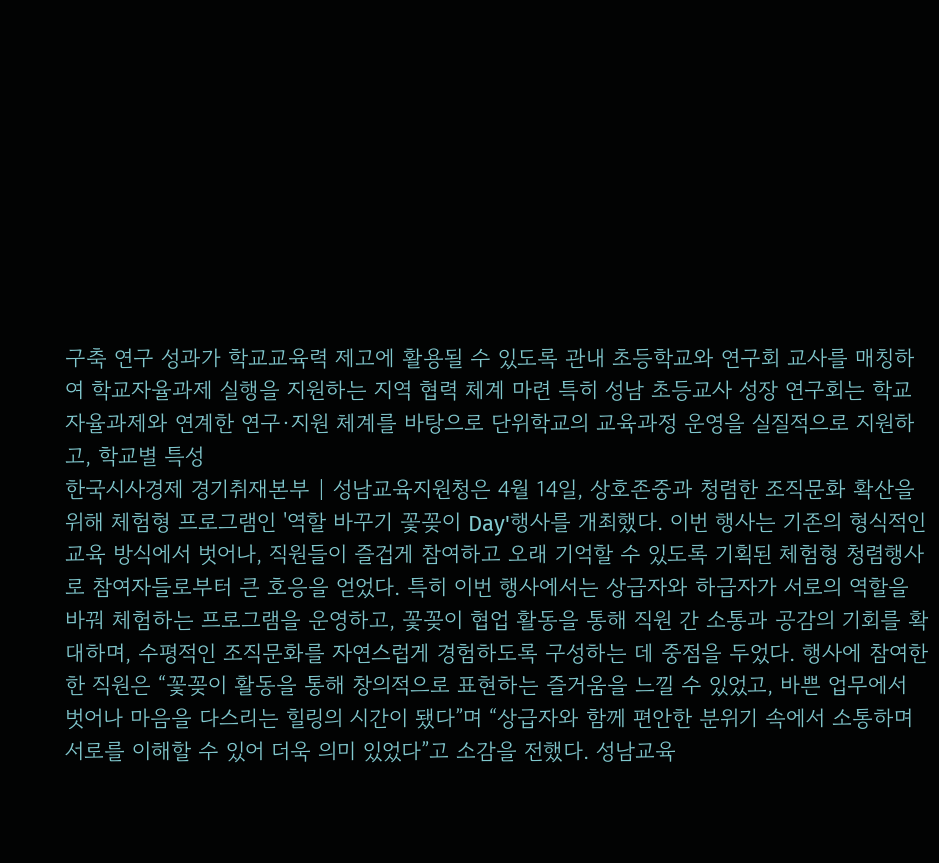구축 연구 성과가 학교교육력 제고에 활용될 수 있도록 관내 초등학교와 연구회 교사를 매칭하여 학교자율과제 실행을 지원하는 지역 협력 체계 마련 특히 성남 초등교사 성장 연구회는 학교자율과제와 연계한 연구·지원 체계를 바탕으로 단위학교의 교육과정 운영을 실질적으로 지원하고, 학교별 특성
한국시사경제 경기취재본부 | 성남교육지원청은 4월 14일, 상호존중과 청렴한 조직문화 확산을 위해 체험형 프로그램인 '역할 바꾸기 꽃꽂이 Day'행사를 개최했다. 이번 행사는 기존의 형식적인 교육 방식에서 벗어나, 직원들이 즐겁게 참여하고 오래 기억할 수 있도록 기획된 체험형 청렴행사로 참여자들로부터 큰 호응을 얻었다. 특히 이번 행사에서는 상급자와 하급자가 서로의 역할을 바꿔 체험하는 프로그램을 운영하고, 꽃꽂이 협업 활동을 통해 직원 간 소통과 공감의 기회를 확대하며, 수평적인 조직문화를 자연스럽게 경험하도록 구성하는 데 중점을 두었다. 행사에 참여한 한 직원은 “꽃꽂이 활동을 통해 창의적으로 표현하는 즐거움을 느낄 수 있었고, 바쁜 업무에서 벗어나 마음을 다스리는 힐링의 시간이 됐다”며 “상급자와 함께 편안한 분위기 속에서 소통하며 서로를 이해할 수 있어 더욱 의미 있었다”고 소감을 전했다. 성남교육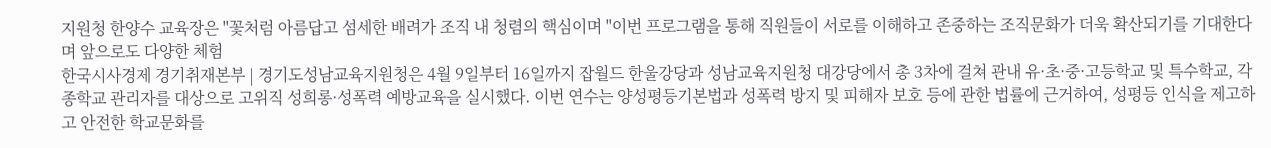지원청 한양수 교육장은 "꽃처럼 아름답고 섬세한 배려가 조직 내 청렴의 핵심이며 "이번 프로그램을 통해 직원들이 서로를 이해하고 존중하는 조직문화가 더욱 확산되기를 기대한다며 앞으로도 다양한 체험
한국시사경제 경기취재본부 | 경기도성남교육지원청은 4월 9일부터 16일까지 잡월드 한울강당과 성남교육지원청 대강당에서 총 3차에 걸쳐 관내 유·초·중·고등학교 및 특수학교, 각종학교 관리자를 대상으로 고위직 성희롱·성폭력 예방교육을 실시했다. 이번 연수는 양성평등기본법과 성폭력 방지 및 피해자 보호 등에 관한 법률에 근거하여, 성평등 인식을 제고하고 안전한 학교문화를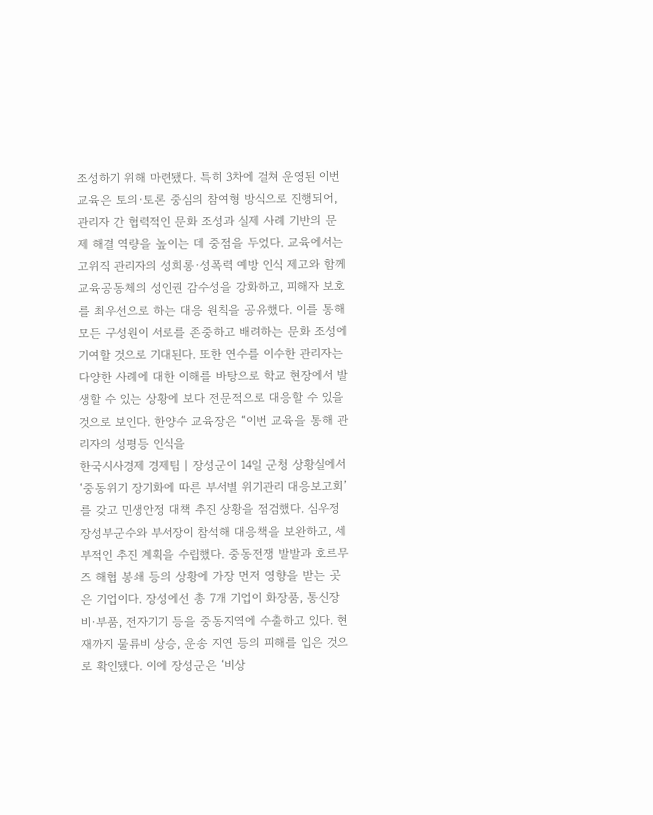조성하기 위해 마련됐다. 특히 3차에 걸쳐 운영된 이번 교육은 토의·토론 중심의 참여형 방식으로 진행되어, 관리자 간 협력적인 문화 조성과 실제 사례 기반의 문제 해결 역량을 높이는 데 중점을 두었다. 교육에서는 고위직 관리자의 성희롱·성폭력 예방 인식 제고와 함께 교육공동체의 성인권 감수성을 강화하고, 피해자 보호를 최우선으로 하는 대응 원칙을 공유했다. 이를 통해 모든 구성원이 서로를 존중하고 배려하는 문화 조성에 기여할 것으로 기대된다. 또한 연수를 이수한 관리자는 다양한 사례에 대한 이해를 바탕으로 학교 현장에서 발생할 수 있는 상황에 보다 전문적으로 대응할 수 있을 것으로 보인다. 한양수 교육장은 “이번 교육을 통해 관리자의 성평등 인식을
한국시사경제 경제팀 | 장성군이 14일 군청 상황실에서 ‘중동위기 장기화에 따른 부서별 위기관리 대응보고회’를 갖고 민생안정 대책 추진 상황을 점검했다. 심우정 장성부군수와 부서장이 참석해 대응책을 보완하고, 세부적인 추진 계획을 수립했다. 중동전쟁 발발과 호르무즈 해협 봉쇄 등의 상황에 가장 먼저 영향을 받는 곳은 기업이다. 장성에선 총 7개 기업이 화장품, 통신장비·부품, 전자기기 등을 중동지역에 수출하고 있다. 현재까지 물류비 상승, 운송 지연 등의 피해를 입은 것으로 확인됐다. 이에 장성군은 ‘비상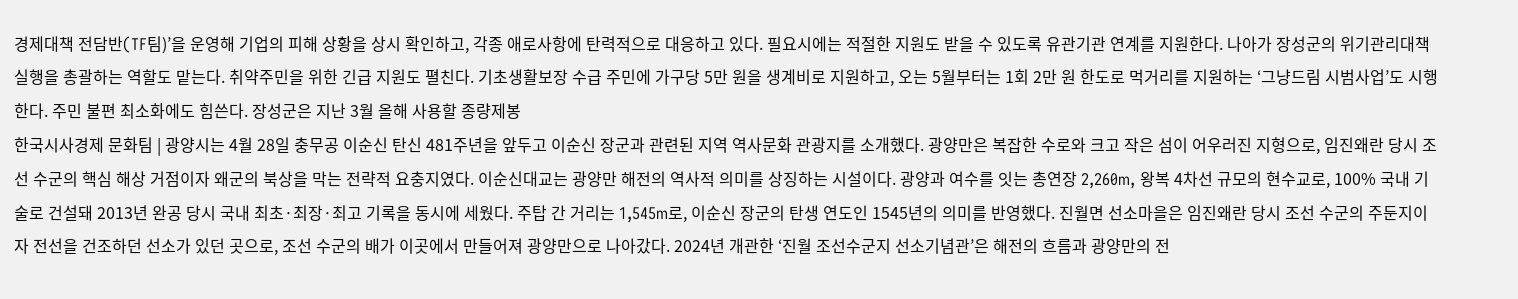경제대책 전담반(TF팀)’을 운영해 기업의 피해 상황을 상시 확인하고, 각종 애로사항에 탄력적으로 대응하고 있다. 필요시에는 적절한 지원도 받을 수 있도록 유관기관 연계를 지원한다. 나아가 장성군의 위기관리대책 실행을 총괄하는 역할도 맡는다. 취약주민을 위한 긴급 지원도 펼친다. 기초생활보장 수급 주민에 가구당 5만 원을 생계비로 지원하고, 오는 5월부터는 1회 2만 원 한도로 먹거리를 지원하는 ‘그냥드림 시범사업’도 시행한다. 주민 불편 최소화에도 힘쓴다. 장성군은 지난 3월 올해 사용할 종량제봉
한국시사경제 문화팀 | 광양시는 4월 28일 충무공 이순신 탄신 481주년을 앞두고 이순신 장군과 관련된 지역 역사문화 관광지를 소개했다. 광양만은 복잡한 수로와 크고 작은 섬이 어우러진 지형으로, 임진왜란 당시 조선 수군의 핵심 해상 거점이자 왜군의 북상을 막는 전략적 요충지였다. 이순신대교는 광양만 해전의 역사적 의미를 상징하는 시설이다. 광양과 여수를 잇는 총연장 2,260m, 왕복 4차선 규모의 현수교로, 100% 국내 기술로 건설돼 2013년 완공 당시 국내 최초·최장·최고 기록을 동시에 세웠다. 주탑 간 거리는 1,545m로, 이순신 장군의 탄생 연도인 1545년의 의미를 반영했다. 진월면 선소마을은 임진왜란 당시 조선 수군의 주둔지이자 전선을 건조하던 선소가 있던 곳으로, 조선 수군의 배가 이곳에서 만들어져 광양만으로 나아갔다. 2024년 개관한 ‘진월 조선수군지 선소기념관’은 해전의 흐름과 광양만의 전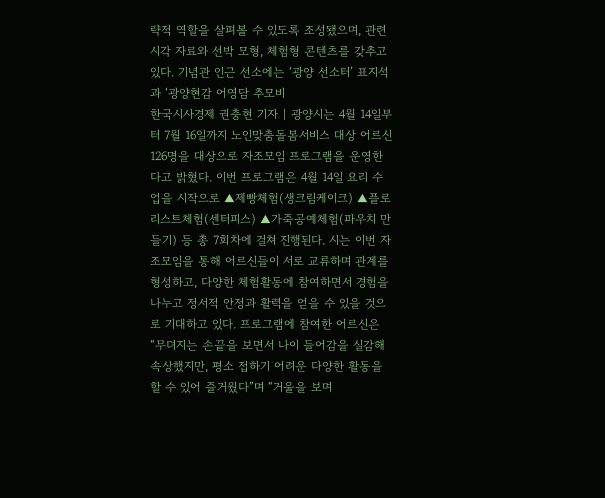략적 역할을 살펴볼 수 있도록 조성됐으며, 관련 시각 자료와 선박 모형, 체험형 콘텐츠를 갖추고 있다. 기념관 인근 선소에는 ‘광양 선소터’ 표지석과 ‘광양현감 어영담 추모비
한국시사경제 권충현 기자 | 광양시는 4월 14일부터 7월 16일까지 노인맞춤돌봄서비스 대상 어르신 126명을 대상으로 자조모임 프로그램을 운영한다고 밝혔다. 이번 프로그램은 4월 14일 요리 수업을 시작으로 ▲제빵체험(생크림케이크) ▲플로리스트체험(센터피스) ▲가죽공예체험(파우치 만들기) 등 총 7회차에 걸쳐 진행된다. 시는 이번 자조모임을 통해 어르신들이 서로 교류하며 관계를 형성하고, 다양한 체험활동에 참여하면서 경험을 나누고 정서적 안정과 활력을 얻을 수 있을 것으로 기대하고 있다. 프로그램에 참여한 어르신은 “무뎌지는 손끝을 보면서 나이 들어감을 실감해 속상했지만, 평소 접하기 어려운 다양한 활동을 할 수 있어 즐거웠다”며 “거울을 보며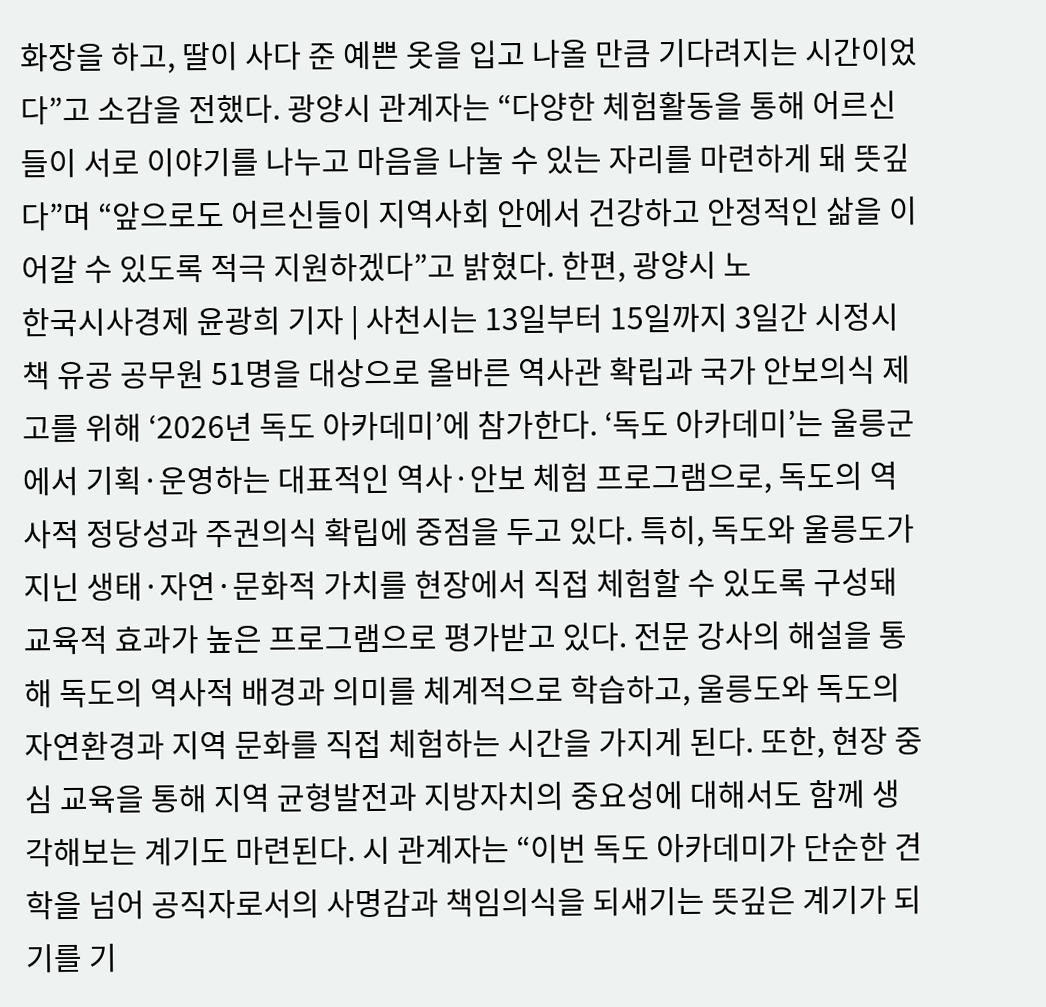화장을 하고, 딸이 사다 준 예쁜 옷을 입고 나올 만큼 기다려지는 시간이었다”고 소감을 전했다. 광양시 관계자는 “다양한 체험활동을 통해 어르신들이 서로 이야기를 나누고 마음을 나눌 수 있는 자리를 마련하게 돼 뜻깊다”며 “앞으로도 어르신들이 지역사회 안에서 건강하고 안정적인 삶을 이어갈 수 있도록 적극 지원하겠다”고 밝혔다. 한편, 광양시 노
한국시사경제 윤광희 기자 | 사천시는 13일부터 15일까지 3일간 시정시책 유공 공무원 51명을 대상으로 올바른 역사관 확립과 국가 안보의식 제고를 위해 ‘2026년 독도 아카데미’에 참가한다. ‘독도 아카데미’는 울릉군에서 기획·운영하는 대표적인 역사·안보 체험 프로그램으로, 독도의 역사적 정당성과 주권의식 확립에 중점을 두고 있다. 특히, 독도와 울릉도가 지닌 생태·자연·문화적 가치를 현장에서 직접 체험할 수 있도록 구성돼 교육적 효과가 높은 프로그램으로 평가받고 있다. 전문 강사의 해설을 통해 독도의 역사적 배경과 의미를 체계적으로 학습하고, 울릉도와 독도의 자연환경과 지역 문화를 직접 체험하는 시간을 가지게 된다. 또한, 현장 중심 교육을 통해 지역 균형발전과 지방자치의 중요성에 대해서도 함께 생각해보는 계기도 마련된다. 시 관계자는 “이번 독도 아카데미가 단순한 견학을 넘어 공직자로서의 사명감과 책임의식을 되새기는 뜻깊은 계기가 되기를 기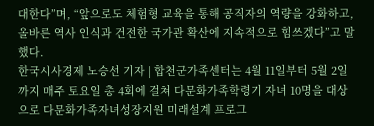대한다”며, “앞으로도 체험형 교육을 통해 공직자의 역량을 강화하고, 올바른 역사 인식과 건전한 국가관 확산에 지속적으로 힘쓰겠다”고 말했다.
한국시사경제 노승선 기자 | 합천군가족센터는 4월 11일부터 5월 2일까지 매주 토요일 총 4회에 걸쳐 다문화가족학령기 자녀 10명을 대상으로 다문화가족자녀성장지원 미래설계 프로그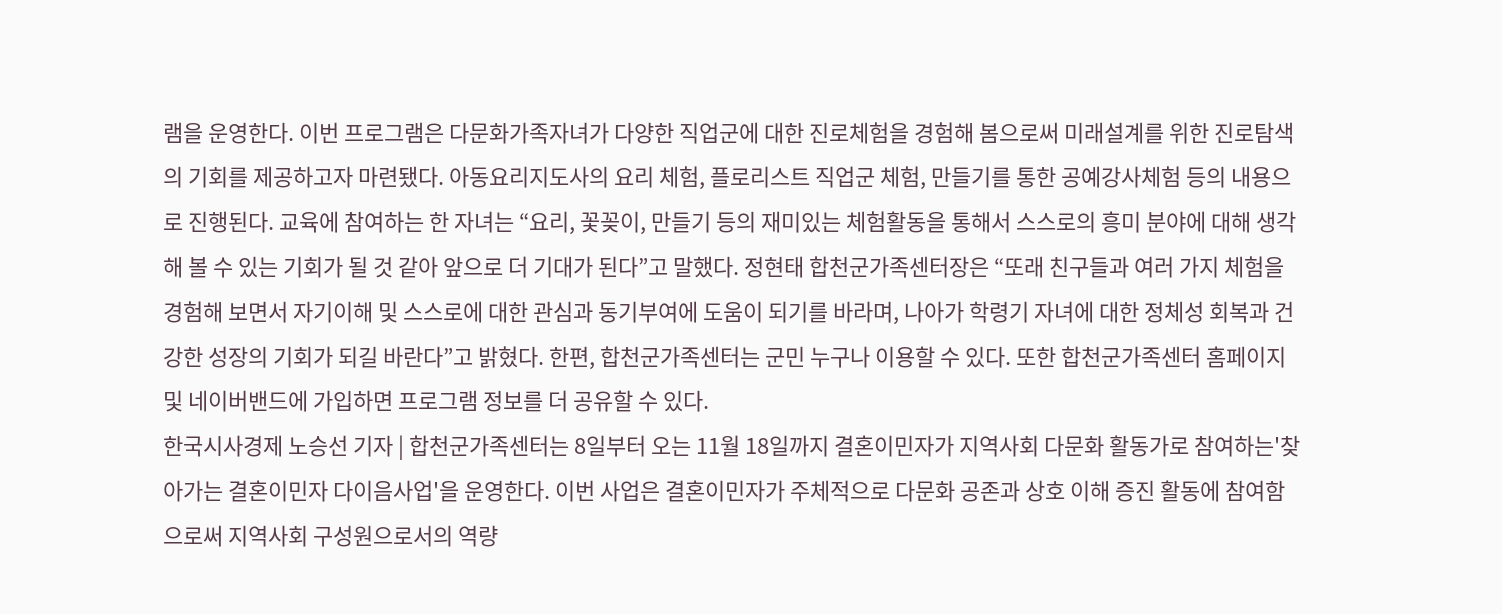램을 운영한다. 이번 프로그램은 다문화가족자녀가 다양한 직업군에 대한 진로체험을 경험해 봄으로써 미래설계를 위한 진로탐색의 기회를 제공하고자 마련됐다. 아동요리지도사의 요리 체험, 플로리스트 직업군 체험, 만들기를 통한 공예강사체험 등의 내용으로 진행된다. 교육에 참여하는 한 자녀는 “요리, 꽃꽂이, 만들기 등의 재미있는 체험활동을 통해서 스스로의 흥미 분야에 대해 생각해 볼 수 있는 기회가 될 것 같아 앞으로 더 기대가 된다”고 말했다. 정현태 합천군가족센터장은 “또래 친구들과 여러 가지 체험을 경험해 보면서 자기이해 및 스스로에 대한 관심과 동기부여에 도움이 되기를 바라며, 나아가 학령기 자녀에 대한 정체성 회복과 건강한 성장의 기회가 되길 바란다”고 밝혔다. 한편, 합천군가족센터는 군민 누구나 이용할 수 있다. 또한 합천군가족센터 홈페이지 및 네이버밴드에 가입하면 프로그램 정보를 더 공유할 수 있다.
한국시사경제 노승선 기자 | 합천군가족센터는 8일부터 오는 11월 18일까지 결혼이민자가 지역사회 다문화 활동가로 참여하는'찾아가는 결혼이민자 다이음사업'을 운영한다. 이번 사업은 결혼이민자가 주체적으로 다문화 공존과 상호 이해 증진 활동에 참여함으로써 지역사회 구성원으로서의 역량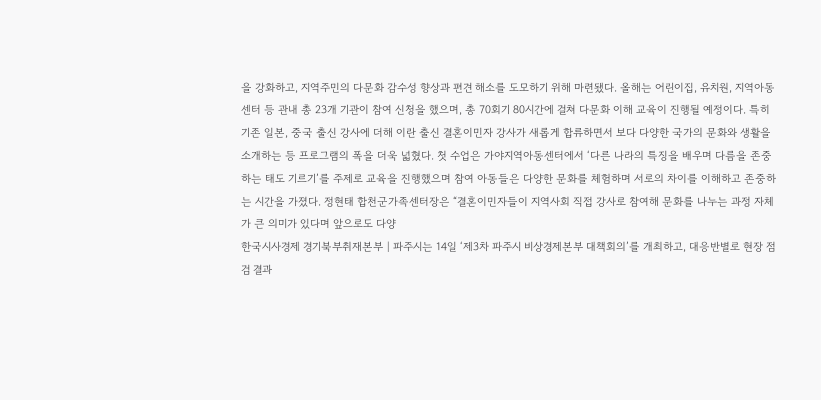을 강화하고, 지역주민의 다문화 감수성 향상과 편견 해소를 도모하기 위해 마련됐다. 올해는 어린이집, 유치원, 지역아동센터 등 관내 총 23개 기관이 참여 신청을 했으며, 총 70회기 80시간에 걸쳐 다문화 이해 교육이 진행될 예정이다. 특히 기존 일본, 중국 출신 강사에 더해 이란 출신 결혼이민자 강사가 새롭게 합류하면서 보다 다양한 국가의 문화와 생활을 소개하는 등 프로그램의 폭을 더욱 넓혔다. 첫 수업은 가야지역아동센터에서 ‘다른 나라의 특징을 배우며 다름을 존중하는 태도 기르기’를 주제로 교육을 진행했으며 참여 아동들은 다양한 문화를 체험하며 서로의 차이를 이해하고 존중하는 시간을 가졌다. 정현태 합천군가족센터장은 “결혼이민자들이 지역사회 직접 강사로 참여해 문화를 나누는 과정 자체가 큰 의미가 있다며 앞으로도 다양
한국시사경제 경기북부취재본부 | 파주시는 14일 ‘제3차 파주시 비상경제본부 대책회의’를 개최하고, 대응반별로 현장 점검 결과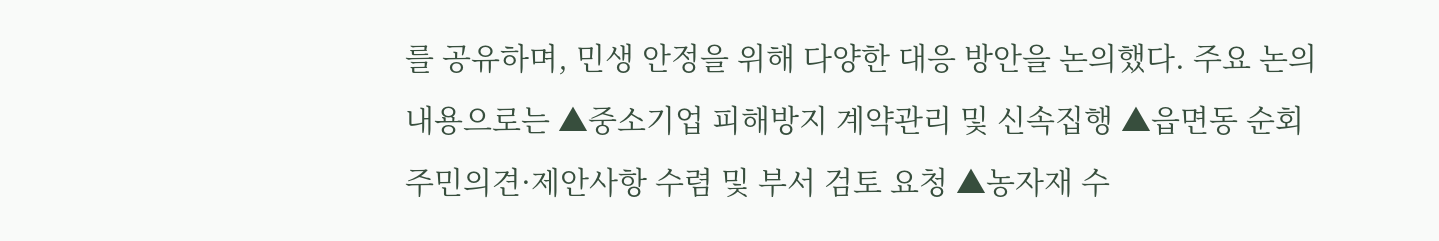를 공유하며, 민생 안정을 위해 다양한 대응 방안을 논의했다. 주요 논의 내용으로는 ▲중소기업 피해방지 계약관리 및 신속집행 ▲읍면동 순회 주민의견·제안사항 수렴 및 부서 검토 요청 ▲농자재 수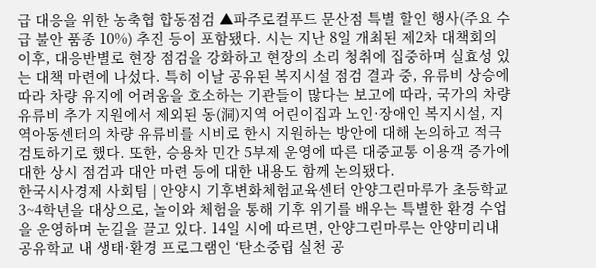급 대응을 위한 농축협 합동점검 ▲파주로컬푸드 문산점 특별 할인 행사(주요 수급 불안 품종 10%) 추진 등이 포함됐다. 시는 지난 8일 개최된 제2차 대책회의 이후, 대응반별로 현장 점검을 강화하고 현장의 소리 청취에 집중하며 실효성 있는 대책 마련에 나섰다. 특히 이날 공유된 복지시설 점검 결과 중, 유류비 상승에 따라 차량 유지에 어려움을 호소하는 기관들이 많다는 보고에 따라, 국가의 차량 유류비 추가 지원에서 제외된 동(洞)지역 어린이집과 노인·장애인 복지시설, 지역아동센터의 차량 유류비를 시비로 한시 지원하는 방안에 대해 논의하고 적극 검토하기로 했다. 또한, 승용차 민간 5부제 운영에 따른 대중교통 이용객 증가에 대한 상시 점검과 대안 마련 등에 대한 내용도 함께 논의됐다.
한국시사경제 사회팀 | 안양시 기후변화체험교육센터 안양그린마루가 초등학교 3~4학년을 대상으로, 놀이와 체험을 통해 기후 위기를 배우는 특별한 환경 수업을 운영하며 눈길을 끌고 있다. 14일 시에 따르면, 안양그린마루는 안양미리내공유학교 내 생태·환경 프로그램인 ‘탄소중립 실천 공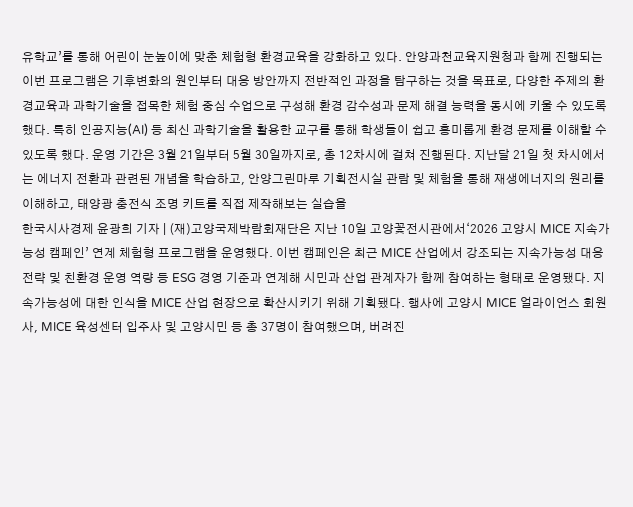유학교’를 통해 어린이 눈높이에 맞춘 체험형 환경교육을 강화하고 있다. 안양과천교육지원청과 함께 진행되는 이번 프로그램은 기후변화의 원인부터 대응 방안까지 전반적인 과정을 탐구하는 것을 목표로, 다양한 주제의 환경교육과 과학기술을 접목한 체험 중심 수업으로 구성해 환경 감수성과 문제 해결 능력을 동시에 키울 수 있도록 했다. 특히 인공지능(AI) 등 최신 과학기술을 활용한 교구를 통해 학생들이 쉽고 흥미롭게 환경 문제를 이해할 수 있도록 했다. 운영 기간은 3월 21일부터 5월 30일까지로, 총 12차시에 걸쳐 진행된다. 지난달 21일 첫 차시에서는 에너지 전환과 관련된 개념을 학습하고, 안양그린마루 기획전시실 관람 및 체험을 통해 재생에너지의 원리를 이해하고, 태양광 충전식 조명 키트를 직접 제작해보는 실습을
한국시사경제 윤광희 기자 | (재)고양국제박람회재단은 지난 10일 고양꽃전시관에서‘2026 고양시 MICE 지속가능성 캠페인’ 연계 체험형 프로그램을 운영했다. 이번 캠페인은 최근 MICE 산업에서 강조되는 지속가능성 대응전략 및 친환경 운영 역량 등 ESG 경영 기준과 연계해 시민과 산업 관계자가 함께 참여하는 형태로 운영됐다. 지속가능성에 대한 인식을 MICE 산업 현장으로 확산시키기 위해 기획됐다. 행사에 고양시 MICE 얼라이언스 회원사, MICE 육성센터 입주사 및 고양시민 등 총 37명이 참여했으며, 버려진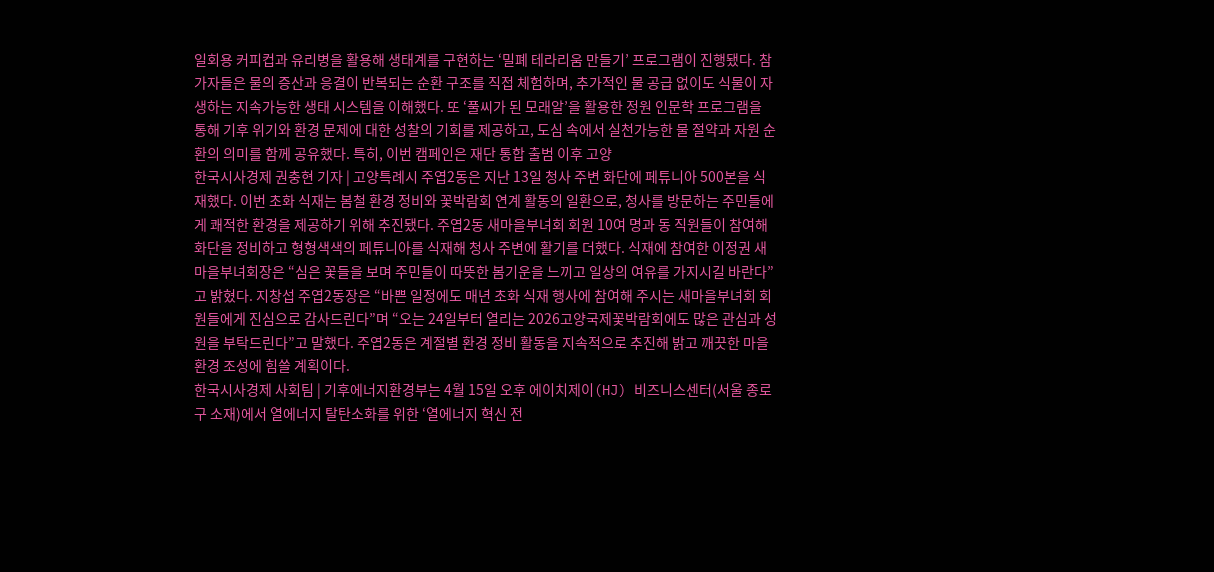일회용 커피컵과 유리병을 활용해 생태계를 구현하는 ‘밀폐 테라리움 만들기’ 프로그램이 진행됐다. 참가자들은 물의 증산과 응결이 반복되는 순환 구조를 직접 체험하며, 추가적인 물 공급 없이도 식물이 자생하는 지속가능한 생태 시스템을 이해했다. 또 ‘풀씨가 된 모래알’을 활용한 정원 인문학 프로그램을 통해 기후 위기와 환경 문제에 대한 성찰의 기회를 제공하고, 도심 속에서 실천가능한 물 절약과 자원 순환의 의미를 함께 공유했다. 특히, 이번 캠페인은 재단 통합 출범 이후 고양
한국시사경제 권충현 기자 | 고양특례시 주엽2동은 지난 13일 청사 주변 화단에 페튜니아 500본을 식재했다. 이번 초화 식재는 봄철 환경 정비와 꽃박람회 연계 활동의 일환으로, 청사를 방문하는 주민들에게 쾌적한 환경을 제공하기 위해 추진됐다. 주엽2동 새마을부녀회 회원 10여 명과 동 직원들이 참여해 화단을 정비하고 형형색색의 페튜니아를 식재해 청사 주변에 활기를 더했다. 식재에 참여한 이정권 새마을부녀회장은 “심은 꽃들을 보며 주민들이 따뜻한 봄기운을 느끼고 일상의 여유를 가지시길 바란다”고 밝혔다. 지창섭 주엽2동장은 “바쁜 일정에도 매년 초화 식재 행사에 참여해 주시는 새마을부녀회 회원들에게 진심으로 감사드린다”며 “오는 24일부터 열리는 2026고양국제꽃박람회에도 많은 관심과 성원을 부탁드린다”고 말했다. 주엽2동은 계절별 환경 정비 활동을 지속적으로 추진해 밝고 깨끗한 마을 환경 조성에 힘쓸 계획이다.
한국시사경제 사회팀 | 기후에너지환경부는 4월 15일 오후 에이치제이(HJ) 비즈니스센터(서울 종로구 소재)에서 열에너지 탈탄소화를 위한 ‘열에너지 혁신 전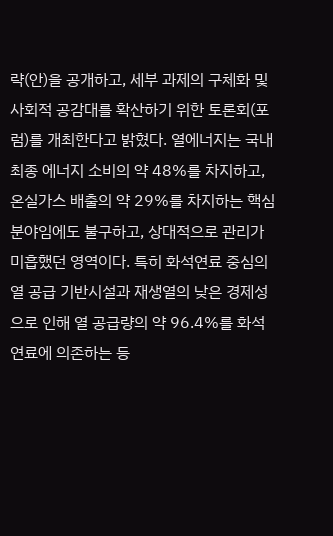략(안)을 공개하고, 세부 과제의 구체화 및 사회적 공감대를 확산하기 위한 토론회(포럼)를 개최한다고 밝혔다. 열에너지는 국내 최종 에너지 소비의 약 48%를 차지하고, 온실가스 배출의 약 29%를 차지하는 핵심 분야임에도 불구하고, 상대적으로 관리가 미흡했던 영역이다. 특히 화석연료 중심의 열 공급 기반시설과 재생열의 낮은 경제성으로 인해 열 공급량의 약 96.4%를 화석연료에 의존하는 등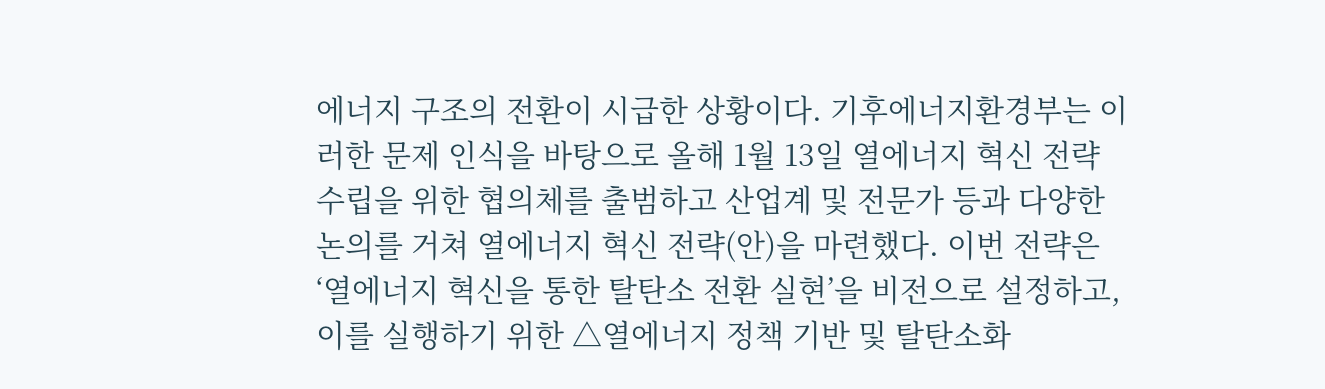에너지 구조의 전환이 시급한 상황이다. 기후에너지환경부는 이러한 문제 인식을 바탕으로 올해 1월 13일 열에너지 혁신 전략 수립을 위한 협의체를 출범하고 산업계 및 전문가 등과 다양한 논의를 거쳐 열에너지 혁신 전략(안)을 마련했다. 이번 전략은 ‘열에너지 혁신을 통한 탈탄소 전환 실현’을 비전으로 설정하고, 이를 실행하기 위한 △열에너지 정책 기반 및 탈탄소화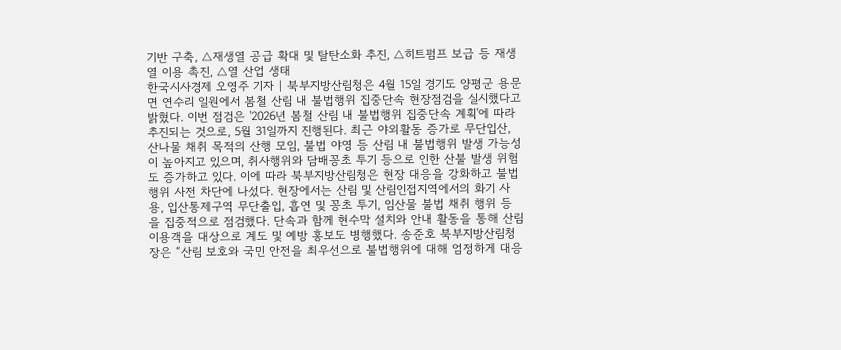기반 구축, △재생열 공급 확대 및 탈탄소화 추진, △히트펌프 보급 등 재생열 이용 촉진, △열 산업 생태
한국시사경제 오영주 기자 | 북부지방산림청은 4월 15일 경기도 양평군 용문면 연수리 일원에서 봄철 산림 내 불법행위 집중단속 현장점검을 실시했다고 밝혔다. 이번 점검은 '2026년 봄철 산림 내 불법행위 집중단속 계획'에 따라 추진되는 것으로, 5월 31일까지 진행된다. 최근 야외활동 증가로 무단입산, 산나물 채취 목적의 산행 모임, 불법 야영 등 산림 내 불법행위 발생 가능성이 높아지고 있으며, 취사행위와 담배꽁초 투기 등으로 인한 산불 발생 위험도 증가하고 있다. 이에 따라 북부지방산림청은 현장 대응을 강화하고 불법행위 사전 차단에 나섰다. 현장에서는 산림 및 산림인접지역에서의 화기 사용, 입산통제구역 무단출입, 흡연 및 꽁초 투기, 임산물 불법 채취 행위 등을 집중적으로 점검했다. 단속과 함께 현수막 설치와 안내 활동을 통해 산림 이용객을 대상으로 계도 및 예방 홍보도 병행했다. 송준호 북부지방산림청장은 “산림 보호와 국민 안전을 최우선으로 불법행위에 대해 엄정하게 대응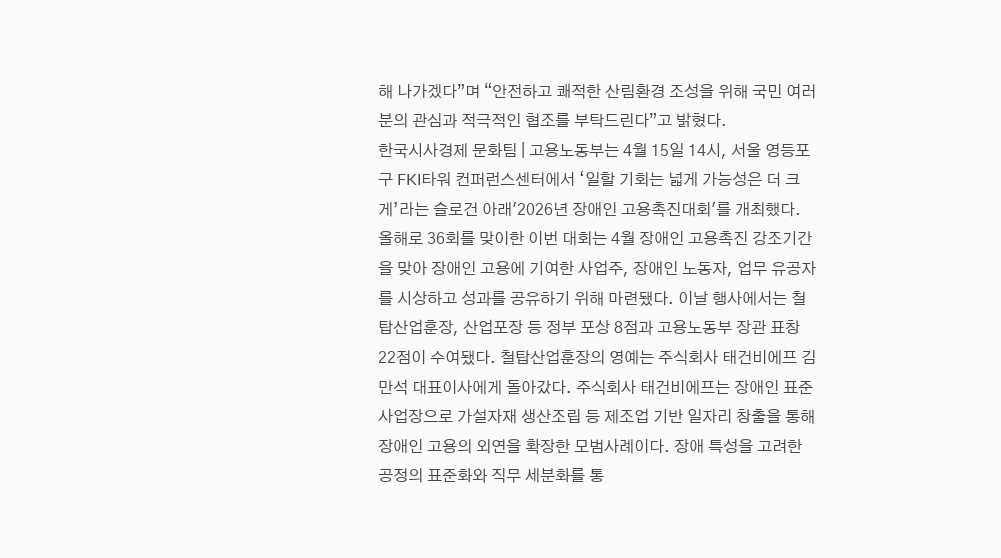해 나가겠다”며 “안전하고 쾌적한 산림환경 조성을 위해 국민 여러분의 관심과 적극적인 협조를 부탁드린다”고 밝혔다.
한국시사경제 문화팀 | 고용노동부는 4월 15일 14시, 서울 영등포구 FKI타워 컨퍼런스센터에서 ‘일할 기회는 넓게 가능성은 더 크게’라는 슬로건 아래'2026년 장애인 고용촉진대회'를 개최했다. 올해로 36회를 맞이한 이번 대회는 4월 장애인 고용촉진 강조기간을 맞아 장애인 고용에 기여한 사업주, 장애인 노동자, 업무 유공자를 시상하고 성과를 공유하기 위해 마련됐다. 이날 행사에서는 철탑산업훈장, 산업포장 등 정부 포상 8점과 고용노동부 장관 표창 22점이 수여됐다. 철탑산업훈장의 영예는 주식회사 태건비에프 김만석 대표이사에게 돌아갔다. 주식회사 태건비에프는 장애인 표준사업장으로 가설자재 생산조립 등 제조업 기반 일자리 창출을 통해 장애인 고용의 외연을 확장한 모범사례이다. 장애 특성을 고려한 공정의 표준화와 직무 세분화를 통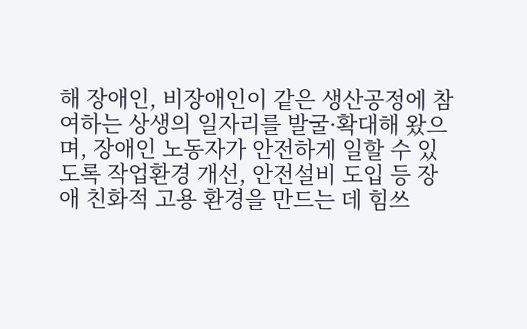해 장애인, 비장애인이 같은 생산공정에 참여하는 상생의 일자리를 발굴·확대해 왔으며, 장애인 노동자가 안전하게 일할 수 있도록 작업환경 개선, 안전설비 도입 등 장애 친화적 고용 환경을 만드는 데 힘쓰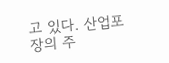고 있다. 산업포장의 주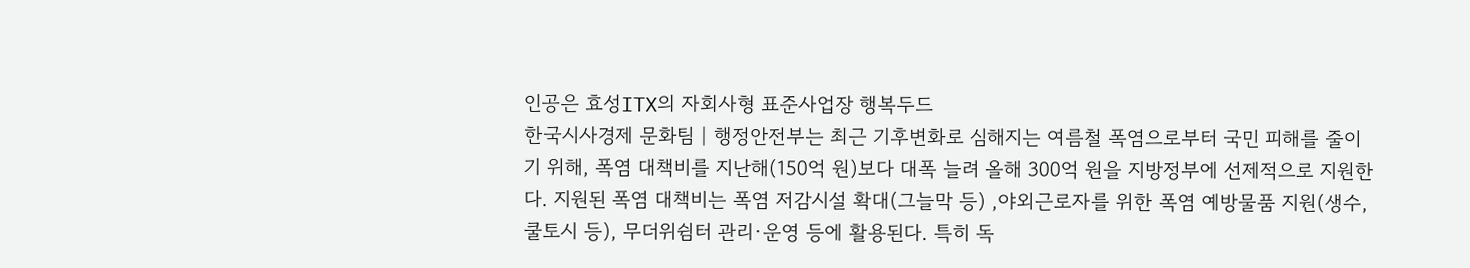인공은 효성ITX의 자회사형 표준사업장 행복두드
한국시사경제 문화팀 | 행정안전부는 최근 기후변화로 심해지는 여름철 폭염으로부터 국민 피해를 줄이기 위해, 폭염 대책비를 지난해(150억 원)보다 대폭 늘려 올해 300억 원을 지방정부에 선제적으로 지원한다. 지원된 폭염 대책비는 폭염 저감시설 확대(그늘막 등) ,야외근로자를 위한 폭염 예방물품 지원(생수, 쿨토시 등), 무더위쉼터 관리·운영 등에 활용된다. 특히 독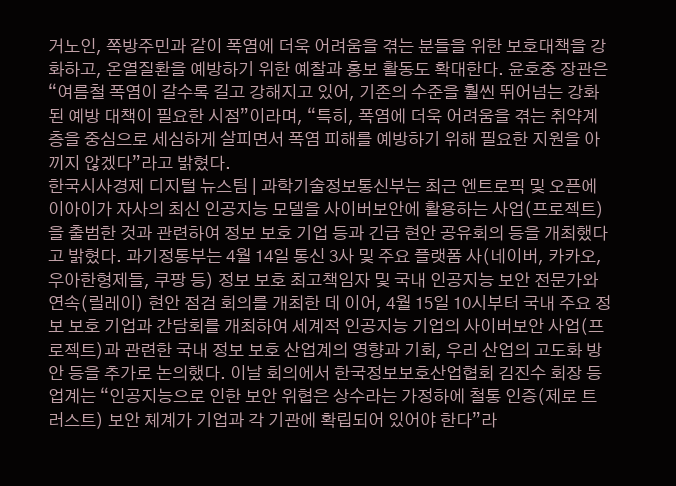거노인, 쪽방주민과 같이 폭염에 더욱 어려움을 겪는 분들을 위한 보호대책을 강화하고, 온열질환을 예방하기 위한 예찰과 홍보 활동도 확대한다. 윤호중 장관은 “여름철 폭염이 갈수록 길고 강해지고 있어, 기존의 수준을 훨씬 뛰어넘는 강화된 예방 대책이 필요한 시점”이라며, “특히, 폭염에 더욱 어려움을 겪는 취약계층을 중심으로 세심하게 살피면서 폭염 피해를 예방하기 위해 필요한 지원을 아끼지 않겠다”라고 밝혔다.
한국시사경제 디지털 뉴스팀 | 과학기술정보통신부는 최근 엔트로픽 및 오픈에이아이가 자사의 최신 인공지능 모델을 사이버보안에 활용하는 사업(프로젝트)을 출범한 것과 관련하여 정보 보호 기업 등과 긴급 현안 공유회의 등을 개최했다고 밝혔다. 과기정통부는 4월 14일 통신 3사 및 주요 플랫폼 사(네이버, 카카오, 우아한형제들, 쿠팡 등) 정보 보호 최고책임자 및 국내 인공지능 보안 전문가와 연속(릴레이) 현안 점검 회의를 개최한 데 이어, 4월 15일 10시부터 국내 주요 정보 보호 기업과 간담회를 개최하여 세계적 인공지능 기업의 사이버보안 사업(프로젝트)과 관련한 국내 정보 보호 산업계의 영향과 기회, 우리 산업의 고도화 방안 등을 추가로 논의했다. 이날 회의에서 한국정보보호산업협회 김진수 회장 등 업계는 “인공지능으로 인한 보안 위협은 상수라는 가정하에 철통 인증(제로 트러스트) 보안 체계가 기업과 각 기관에 확립되어 있어야 한다”라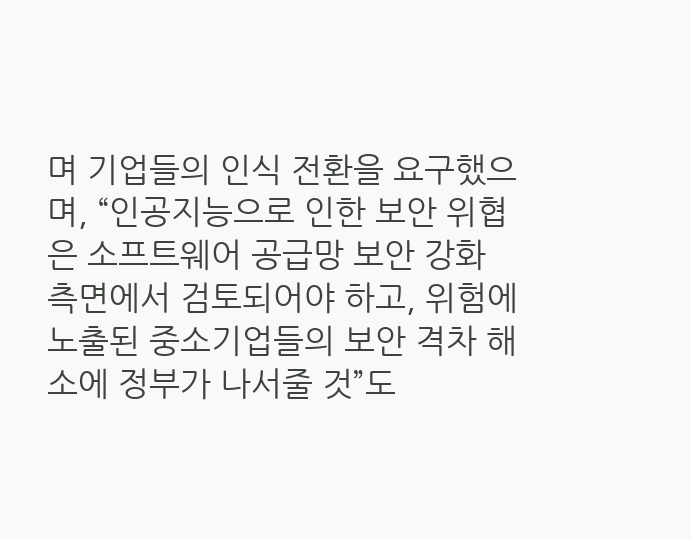며 기업들의 인식 전환을 요구했으며, “인공지능으로 인한 보안 위협은 소프트웨어 공급망 보안 강화 측면에서 검토되어야 하고, 위험에 노출된 중소기업들의 보안 격차 해소에 정부가 나서줄 것”도